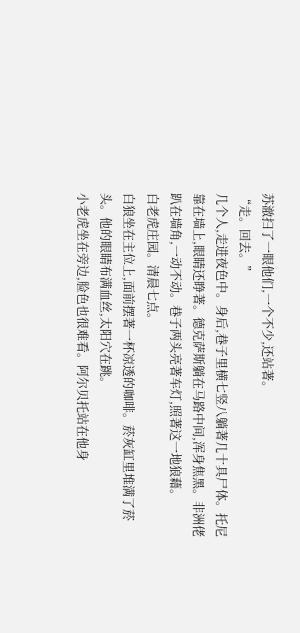苏澈扫了一眼他们,一个不少,还站著。
“走。回去。”
几个人,走进夜色中。身后,巷子里横七竖八躺著几十具尸体。托尼靠在墙上,眼睛还睁著。德克萨斯躺在马路中间,浑身焦黑。非洲佬趴在墙角,一动不动。巷子两头亮著车灯,照著这一地狼藉。
白老虎庄园。清晨七点。
白狼坐在主位上,面前摆著一杯凉透的咖啡。菸灰缸里堆满了菸头。他的眼睛布满血丝,太阳穴在跳。
小老虎坐在旁边,脸色也很难看。阿尔贝托站在他身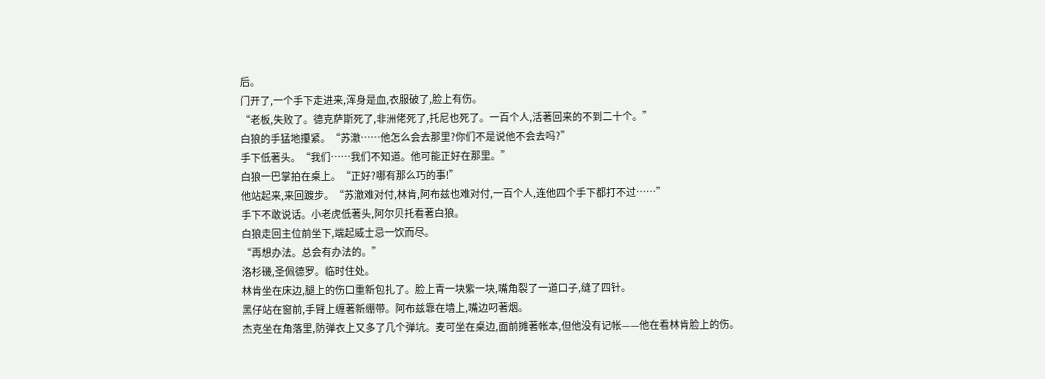后。
门开了,一个手下走进来,浑身是血,衣服破了,脸上有伤。
“老板,失败了。德克萨斯死了,非洲佬死了,托尼也死了。一百个人,活著回来的不到二十个。”
白狼的手猛地攥紧。“苏澈……他怎么会去那里?你们不是说他不会去吗?”
手下低著头。“我们……我们不知道。他可能正好在那里。”
白狼一巴掌拍在桌上。“正好?哪有那么巧的事!”
他站起来,来回踱步。“苏澈难对付,林肯,阿布兹也难对付,一百个人,连他四个手下都打不过……”
手下不敢说话。小老虎低著头,阿尔贝托看著白狼。
白狼走回主位前坐下,端起威士忌一饮而尽。
“再想办法。总会有办法的。”
洛杉磯,圣佩德罗。临时住处。
林肯坐在床边,腿上的伤口重新包扎了。脸上青一块紫一块,嘴角裂了一道口子,缝了四针。
黑仔站在窗前,手臂上缠著新绷带。阿布兹靠在墙上,嘴边叼著烟。
杰克坐在角落里,防弹衣上又多了几个弹坑。麦可坐在桌边,面前摊著帐本,但他没有记帐——他在看林肯脸上的伤。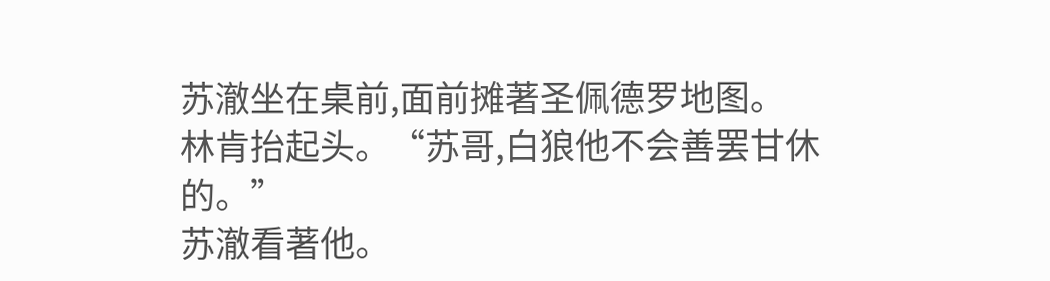苏澈坐在桌前,面前摊著圣佩德罗地图。
林肯抬起头。“苏哥,白狼他不会善罢甘休的。”
苏澈看著他。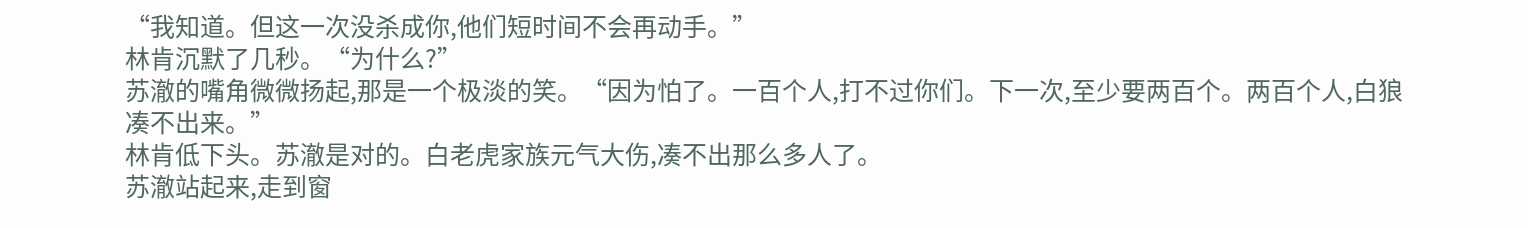“我知道。但这一次没杀成你,他们短时间不会再动手。”
林肯沉默了几秒。“为什么?”
苏澈的嘴角微微扬起,那是一个极淡的笑。“因为怕了。一百个人,打不过你们。下一次,至少要两百个。两百个人,白狼凑不出来。”
林肯低下头。苏澈是对的。白老虎家族元气大伤,凑不出那么多人了。
苏澈站起来,走到窗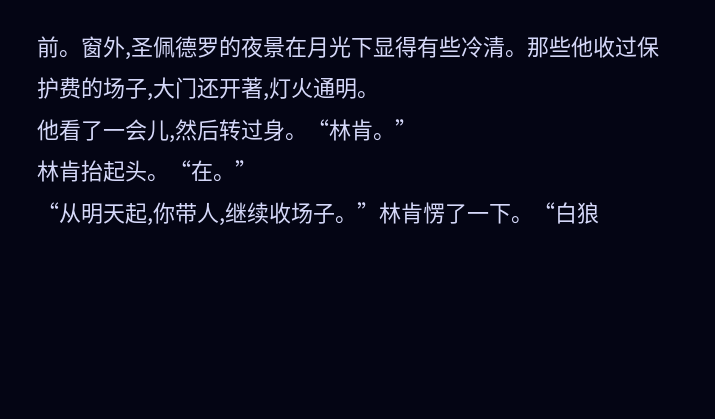前。窗外,圣佩德罗的夜景在月光下显得有些冷清。那些他收过保护费的场子,大门还开著,灯火通明。
他看了一会儿,然后转过身。“林肯。”
林肯抬起头。“在。”
“从明天起,你带人,继续收场子。”林肯愣了一下。“白狼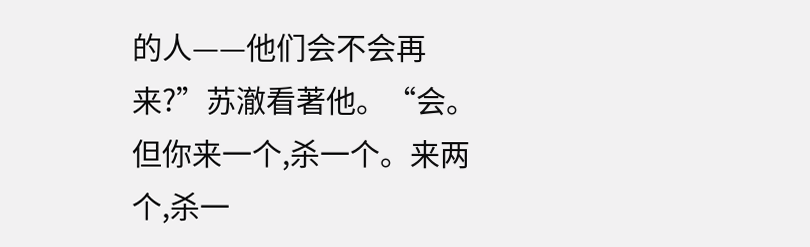的人——他们会不会再来?”苏澈看著他。“会。但你来一个,杀一个。来两个,杀一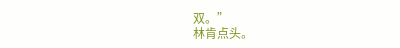双。”
林肯点头。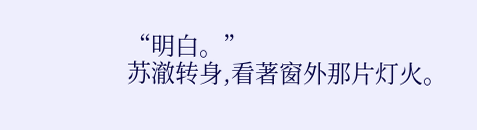“明白。”
苏澈转身,看著窗外那片灯火。